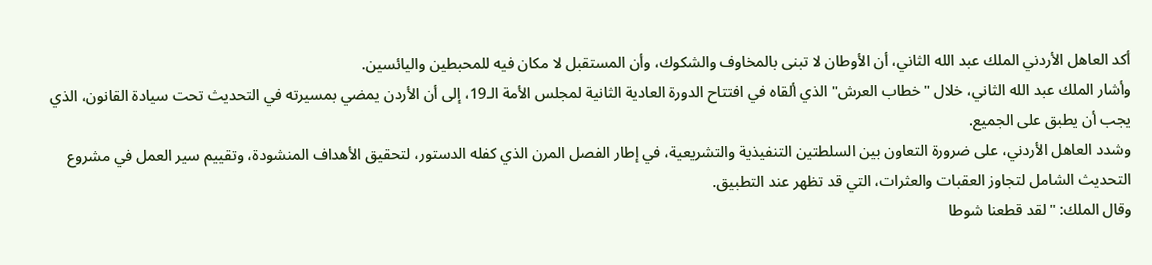أكد العاهل الأردني الملك عبد الله الثاني، أن الأوطان لا تبنى بالمخاوف والشكوك، وأن المستقبل لا مكان فيه للمحبطين واليائسين.
وأشار الملك عبد الله الثاني، خلال "خطاب العرش" الذي ألقاه في افتتاح الدورة العادية الثانية لمجلس الأمة الـ19، إلى أن الأردن يمضي بمسيرته في التحديث تحت سيادة القانون، الذي يجب أن يطبق على الجميع.
وشدد العاهل الأردني، على ضرورة التعاون بين السلطتين التنفيذية والتشريعية، في إطار الفصل المرن الذي كفله الدستور، لتحقيق الأهداف المنشودة، وتقييم سير العمل في مشروع التحديث الشامل لتجاوز العقبات والعثرات، التي قد تظهر عند التطبيق.
وقال الملك: "لقد قطعنا شوطا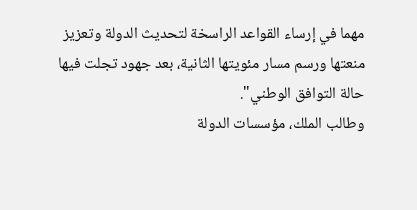مهما في إرساء القواعد الراسخة لتحديث الدولة وتعزيز منعتها ورسم مسار مئويتها الثانية، بعد جهود تجلت فيها حالة التوافق الوطني".
وطالب الملك، مؤسسات الدولة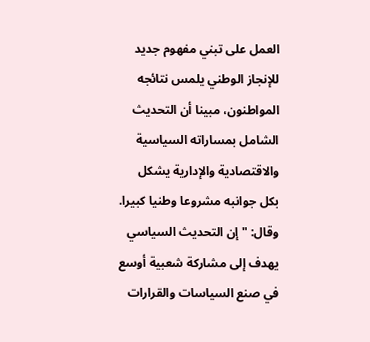العمل على تبني مفهوم جديد للإنجاز الوطني يلمس نتائجه المواطنون، مبينا أن التحديث الشامل بمساراته السياسية والاقتصادية والإدارية يشكل بكل جوانبه مشروعا وطنيا كبيرا.
وقال: "إن التحديث السياسي يهدف إلى مشاركة شعبية أوسع في صنع السياسات والقرارات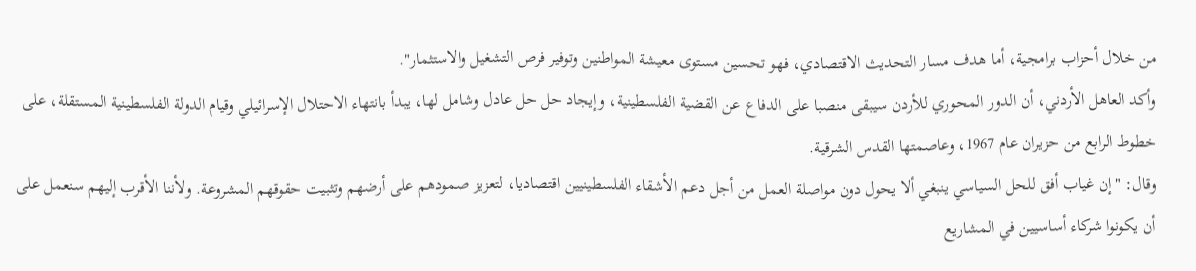من خلال أحزاب برامجية، أما هدف مسار التحديث الاقتصادي، فهو تحسين مستوى معيشة المواطنين وتوفير فرص التشغيل والاستثمار".
وأكد العاهل الأردني، أن الدور المحوري للأردن سيبقى منصبا على الدفاع عن القضية الفلسطينية، وإيجاد حل حل عادل وشامل لها، يبدأ بانتهاء الاحتلال الإسرائيلي وقيام الدولة الفلسطينية المستقلة، على خطوط الرابع من حزيران عام 1967، وعاصمتها القدس الشرقية.
وقال: "إن غياب أفق للحل السياسي ينبغي ألا يحول دون مواصلة العمل من أجل دعم الأشقاء الفلسطينيين اقتصاديا، لتعزيز صمودهم على أرضهم وتثبيت حقوقهم المشروعة. ولأننا الأقرب إليهم سنعمل على أن يكونوا شركاء أساسيين في المشاريع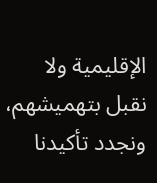الإقليمية ولا نقبل بتهميشهم، ونجدد تأكيدنا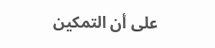على أن التمكين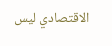الاقتصادي ليس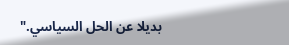بديلا عن الحل السياسي."